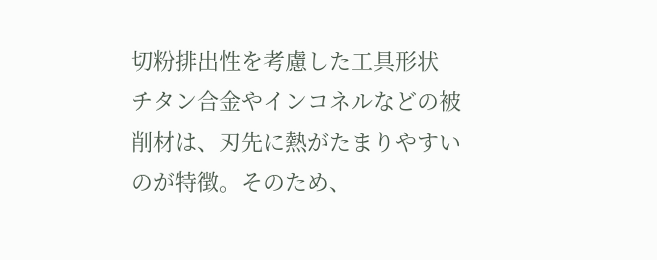切粉排出性を考慮した工具形状
チタン合金やインコネルなどの被削材は、刃先に熱がたまりやすいのが特徴。そのため、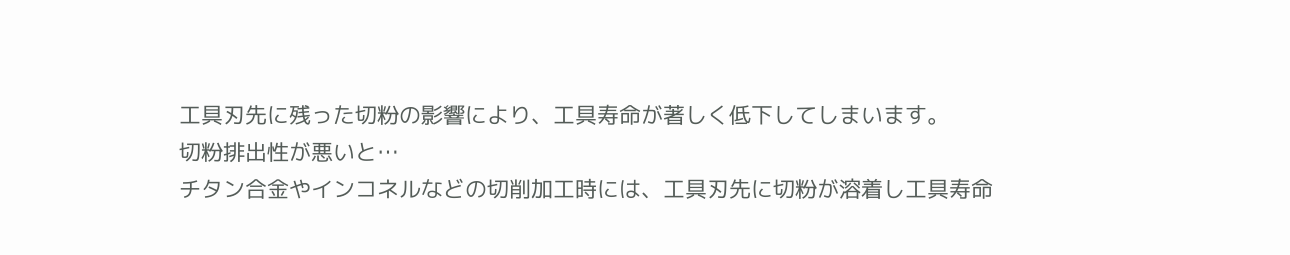工具刃先に残った切粉の影響により、工具寿命が著しく低下してしまいます。
切粉排出性が悪いと…
チタン合金やインコネルなどの切削加工時には、工具刃先に切粉が溶着し工具寿命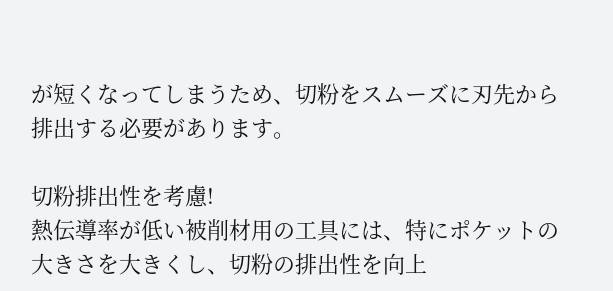が短くなってしまうため、切粉をスムーズに刃先から排出する必要があります。

切粉排出性を考慮!
熱伝導率が低い被削材用の工具には、特にポケットの大きさを大きくし、切粉の排出性を向上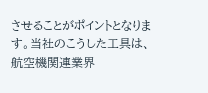させることがポイントとなります。当社のこうした工具は、航空機関連業界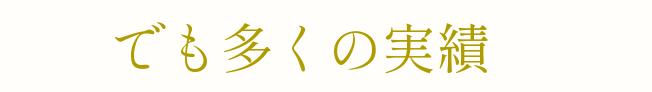でも多くの実績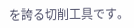を誇る切削工具です。